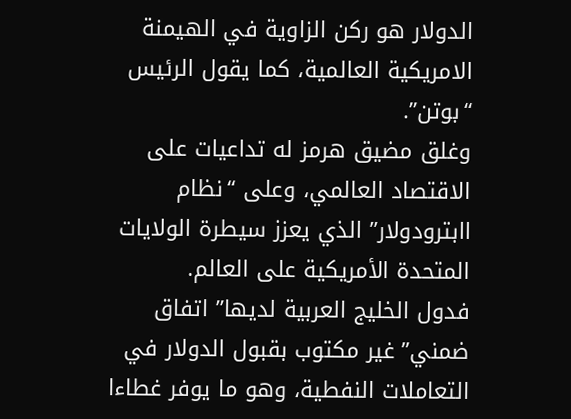الدولار هو ركن الزاوية في الهيمنة الامريكية العالمية، كما يقول الرئيس “بوتن”.
وغلق مضيق هرمز له تداعيات على الاقتصاد العالمي، وعلى “نظام اابترودولار” الذي يعزز سيطرة الولايات المتحدة الأمريكية على العالم.
فدول الخليج العربية لديها” اتفاق ضمني” غير مكتوب بقبول الدولار في التعاملات النفطية، وهو ما يوفر غطاءا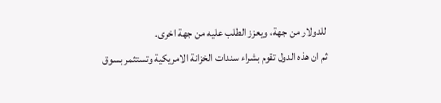للدولار من جهة، ويعزز الطلب عليه من جهة اخرى.
ثم ان هذه الدول تقوم بشراء سندات الخزانة الامريكية وتستثمر بسوق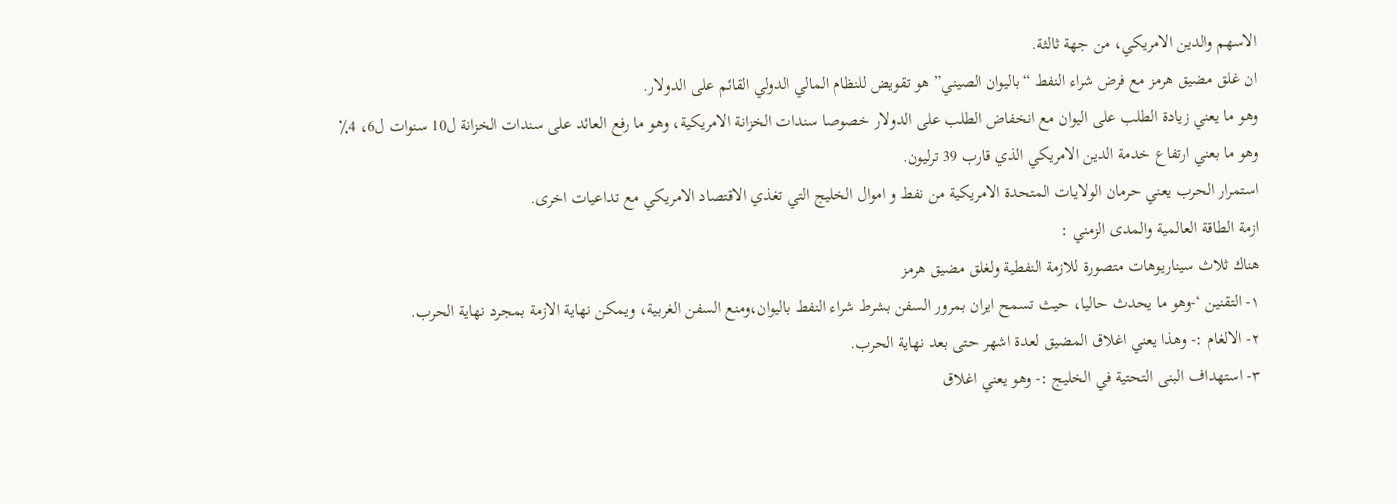الاسهم والدين الامريكي، من جهة ثالثة.
ان غلق مضيق هرمز مع فرض شراء النفط “باليوان الصيني” هو تقويض للنظام المالي الدولي القائم على الدولار.
وهو ما يعني زيادة الطلب على اليوان مع انخفاض الطلب على الدولار خصوصا سندات الخزانة الامريكية، وهو ما رفع العائد على سندات الخزانة ل10 سنوات ل6، 4٪ وهو ما بعني ارتفاع خدمة الدين الامريكي الذي قارب 39 ترليون.
استمرار الحرب يعني حرمان الولايات المتحدة الامريكية من نفط و اموال الخليج التي تغذي الاقتصاد الامريكي مع تداعيات اخرى.
ازمة الطاقة العالمية والمدى الزمني :
هناك ثلاث سيناريوهات متصورة للازمة النفطية ولغلق مضيق هرمز
١- التقنين ‘-وهو ما يحدث حاليا، حيث تسمح ايران بمرور السفن بشرط شراء النفط باليوان،ومنع السفن الغربية، ويمكن نهاية الازمة بمجرد نهاية الحرب.
٢- الالغام :- وهذا يعني اغلاق المضيق لعدة اشهر حتى بعد نهاية الحرب.
٣- استهداف البنى التحتية في الخليج :- وهو يعني اغلاق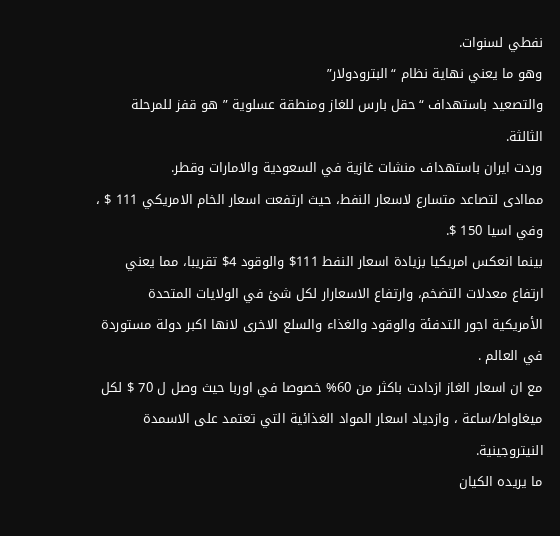نفطي لسنوات.
وهو ما يعني نهاية نظام “البترودولار”
والتصعيد باستهداف “حقل بارس للغاز ومنطقة عسلوية ” هو قفز للمرحلة الثالثة.
وردت ايران باستهداف منشات غازية في السعودية والامارات وقطر.
مماادى لتصاعد متسارع لاسعار النفط، حيث ارتفعت اسعار الخام الامريكي 111 $ ، وفي اسيا 150 $.
بينما انعكس امريكيا بزيادة اسعار النفط 111$ والوقود 4$ تقريبا، مما يعني ارتفاع معدلات التضخم، وارتفاع الاسعارار لكل شئ في الولايات المتحدة الأمريكية اجور التدفئة والوقود والغذاء والسلع الاخرى لانها اكبر دولة مستوردة في العالم .
مع ان اسعار الغاز ازدادت باكثر من 60% خصوصا في اوربا حيث وصل ل 70 $ لكل ميغاواط/ساعة ، وازدياد اسعار المواد الغذائية التي تعتمد على الاسمدة النيتروجينية.
ما يريده الكيان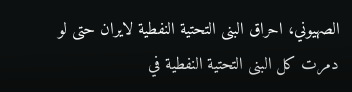الصهيوني، احراق البنى التحتية النفطية لايران حتى لو دمرت كل البنى التحتية النفطية في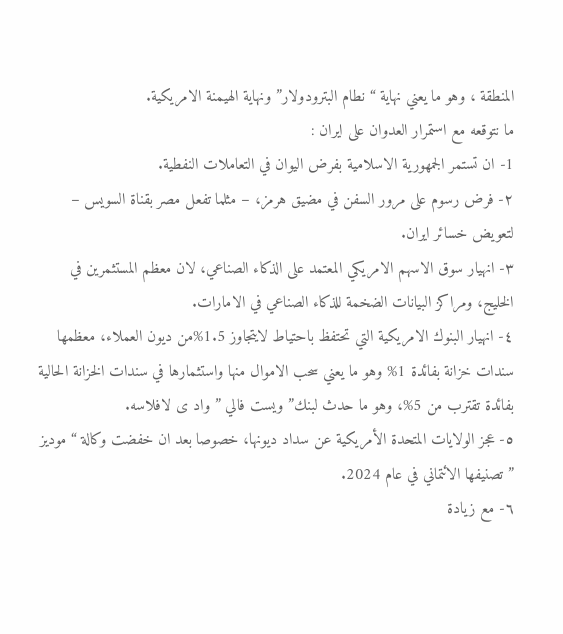المنطقة ، وهو ما يعني نهاية “نطام البترودولار” ونهاية الهيمنة الامريكية.
ما نتوقعه مع استمرار العدوان على ايران :
1- ان تستمر الجمهورية الاسلامية بفرض اليوان في التعاملات النفطية.
٢- فرض رسوم على مرور السفن في مضيق هرمز، – مثلما تفعل مصر بقناة السويس – لتعويض خسائر ايران.
٣- انهيار سوق الاسهم الامريكي المعتمد على الذكاء الصناعي، لان معظم المستثمرين في الخليج، ومراكز البيانات الضخمة للذكاء الصناعي في الامارات.
٤- انهيار البنوك الامريكية التي تحتفظ باحتياط لايتجاوز 1.5%من ديون العملاء، معظمها سندات خزانة بفائدة 1% وهو ما يعني سحب الاموال منها واستثمارها في سندات الخزانة الحالية بفائدة تقترب من 5%، وهو ما حدث لبنك” ويست فالي ” واد ى لافلاسه.
٥- عجز الولايات المتحدة الأمريكية عن سداد ديونها، خصوصا بعد ان خفضت وكالة “موديز ” تصنيفها الائتماني في عام 2024.
٦- مع زيادة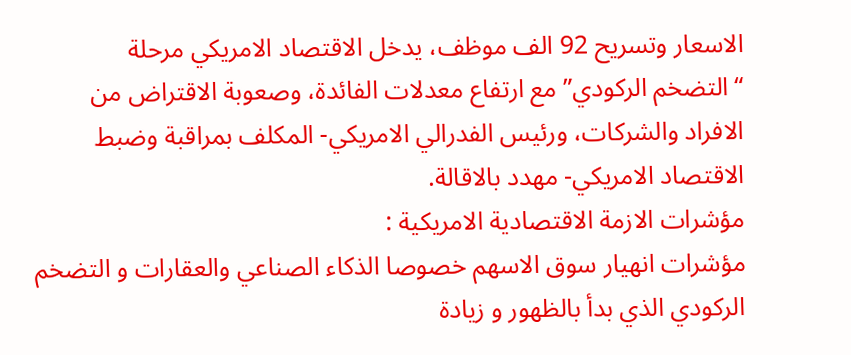الاسعار وتسريح 92 الف موظف، يدخل الاقتصاد الامريكي مرحلة “التضخم الركودي” مع ارتفاع معدلات الفائدة، وصعوبة الاقتراض من الافراد والشركات، ورئيس الفدرالي الامريكي- المكلف بمراقبة وضبط الاقتصاد الامريكي- مهدد بالاقالة.
مؤشرات الازمة الاقتصادية الامريكية :
مؤشرات انهيار سوق الاسهم خصوصا الذكاء الصناعي والعقارات و التضخم الركودي الذي بدأ بالظهور و زيادة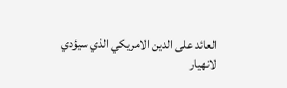العائد على الدين الامريكي الذي سيؤدي لانهيار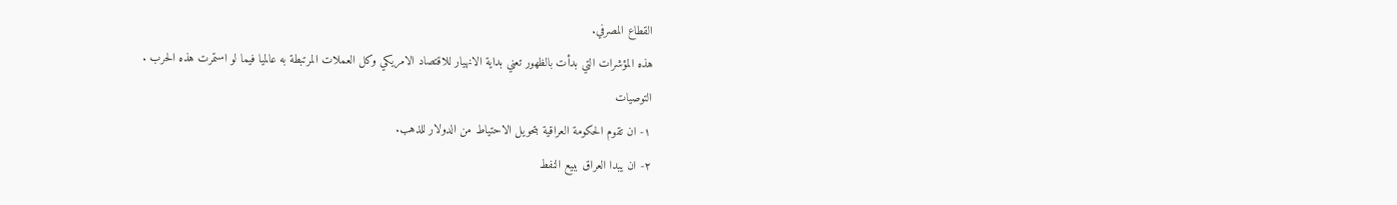القطاع المصرفي.
هذه المؤشرات التي بدأت بالظهور تعني بداية الانهيار للاقتصاد الامريكي وكل العملات المرتبطة به عالميا فيما لو استمرت هذه الحرب .
التوصيات
١- ان تقوم الحكومة العراقية بتحويل الاحتياط من الدولار للذهب.
٢- ان يبدا العراق ببيع النفط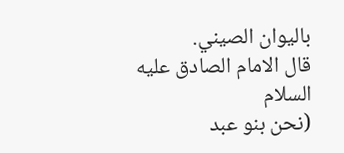باليوان الصيني.
قال الامام الصادق عليه السلام
(نحن بنو عبد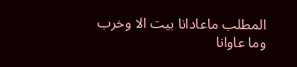المطلب ماعادانا بيت الا وخرب وما عاوانا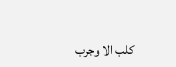كلب الا وجرب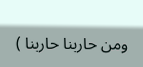ومن حاربنا حاربنا )